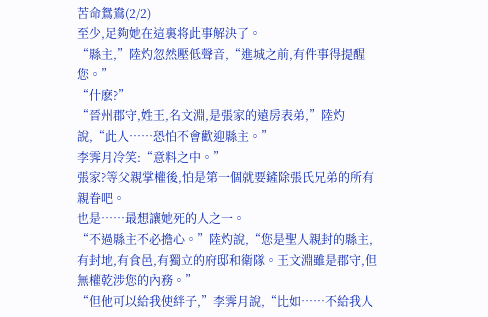苦命鴛鴦(2/2)
至少,足夠她在這裏将此事解決了。
“縣主,”陸灼忽然壓低聲音,“進城之前,有件事得提醒您。”
“什麽?”
“晉州郡守,姓王,名文淵,是張家的遠房表弟,”陸灼說,“此人……恐怕不會歡迎縣主。”
李霁月冷笑:“意料之中。”
張家?等父親掌權後,怕是第一個就要鏟除張氏兄弟的所有親眷吧。
也是……最想讓她死的人之一。
“不過縣主不必擔心。”陸灼說,“您是聖人親封的縣主,有封地,有食邑,有獨立的府邸和衛隊。王文淵雖是郡守,但無權乾涉您的內務。”
“但他可以給我使絆子,”李霁月說,“比如……不給我人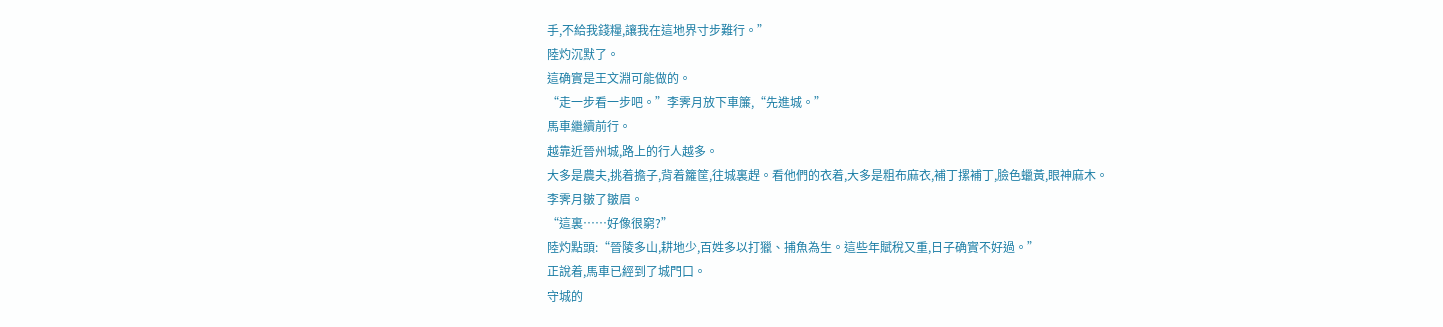手,不給我錢糧,讓我在這地界寸步難行。”
陸灼沉默了。
這确實是王文淵可能做的。
“走一步看一步吧。”李霁月放下車簾,“先進城。”
馬車繼續前行。
越靠近晉州城,路上的行人越多。
大多是農夫,挑着擔子,背着籮筐,往城裏趕。看他們的衣着,大多是粗布麻衣,補丁摞補丁,臉色蠟黃,眼神麻木。
李霁月皺了皺眉。
“這裏……好像很窮?”
陸灼點頭:“晉陵多山,耕地少,百姓多以打獵、捕魚為生。這些年賦稅又重,日子确實不好過。”
正說着,馬車已經到了城門口。
守城的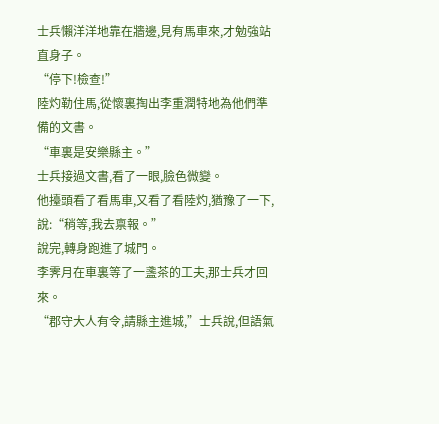士兵懶洋洋地靠在牆邊,見有馬車來,才勉強站直身子。
“停下!檢查!”
陸灼勒住馬,從懷裏掏出李重潤特地為他們準備的文書。
“車裏是安樂縣主。”
士兵接過文書,看了一眼,臉色微變。
他擡頭看了看馬車,又看了看陸灼,猶豫了一下,說:“稍等,我去禀報。”
說完,轉身跑進了城門。
李霁月在車裏等了一盞茶的工夫,那士兵才回來。
“郡守大人有令,請縣主進城,”士兵說,但語氣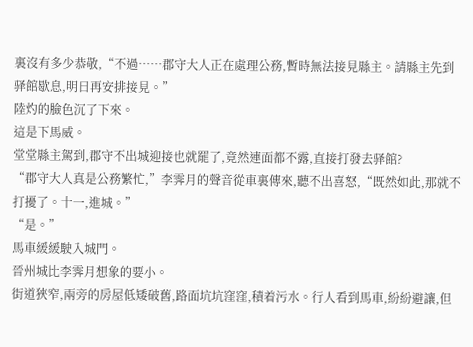裏沒有多少恭敬,“不過……郡守大人正在處理公務,暫時無法接見縣主。請縣主先到驿館歇息,明日再安排接見。”
陸灼的臉色沉了下來。
這是下馬威。
堂堂縣主駕到,郡守不出城迎接也就罷了,竟然連面都不露,直接打發去驿館?
“郡守大人真是公務繁忙,”李霁月的聲音從車裏傳來,聽不出喜怒,“既然如此,那就不打擾了。十一,進城。”
“是。”
馬車緩緩駛入城門。
晉州城比李霁月想象的要小。
街道狹窄,兩旁的房屋低矮破舊,路面坑坑窪窪,積着污水。行人看到馬車,紛紛避讓,但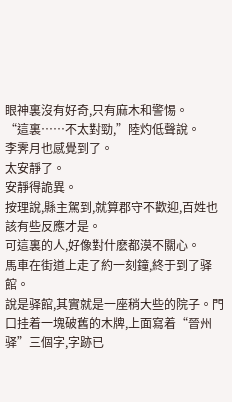眼神裏沒有好奇,只有麻木和警惕。
“這裏……不太對勁,”陸灼低聲說。
李霁月也感覺到了。
太安靜了。
安靜得詭異。
按理說,縣主駕到,就算郡守不歡迎,百姓也該有些反應才是。
可這裏的人,好像對什麽都漠不關心。
馬車在街道上走了約一刻鐘,終于到了驿館。
說是驿館,其實就是一座稍大些的院子。門口挂着一塊破舊的木牌,上面寫着“晉州驿”三個字,字跡已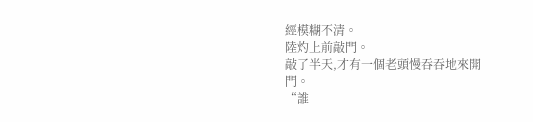經模糊不清。
陸灼上前敲門。
敲了半天,才有一個老頭慢吞吞地來開門。
“誰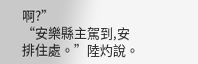啊?”
“安樂縣主駕到,安排住處。”陸灼說。